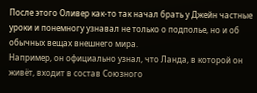После этого Оливер как-то так начал брать у Джейн частные уроки и понемногу узнавал не только о подполье, но и об обычных вещах внешнего мира.
Например, он официально узнал, что Ланда, в которой он живёт, входит в состав Союзного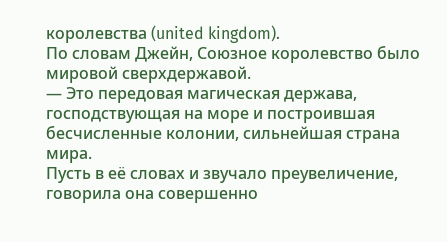королевства (united kingdom).
По словам Джейн, Союзное королевство было мировой сверхдержавой.
— Это передовая магическая держава, господствующая на море и построившая бесчисленные колонии, сильнейшая страна мира.
Пусть в её словах и звучало преувеличение, говорила она совершенно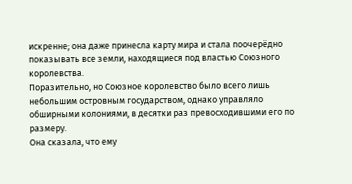искренне; она даже принесла карту мира и стала поочерёдно показывать все земли, находящиеся под властью Союзного королевства.
Поразительно, но Союзное королевство было всего лишь небольшим островным государством, однако управляло обширными колониями, в десятки раз превосходившими его по размеру.
Она сказала, что ему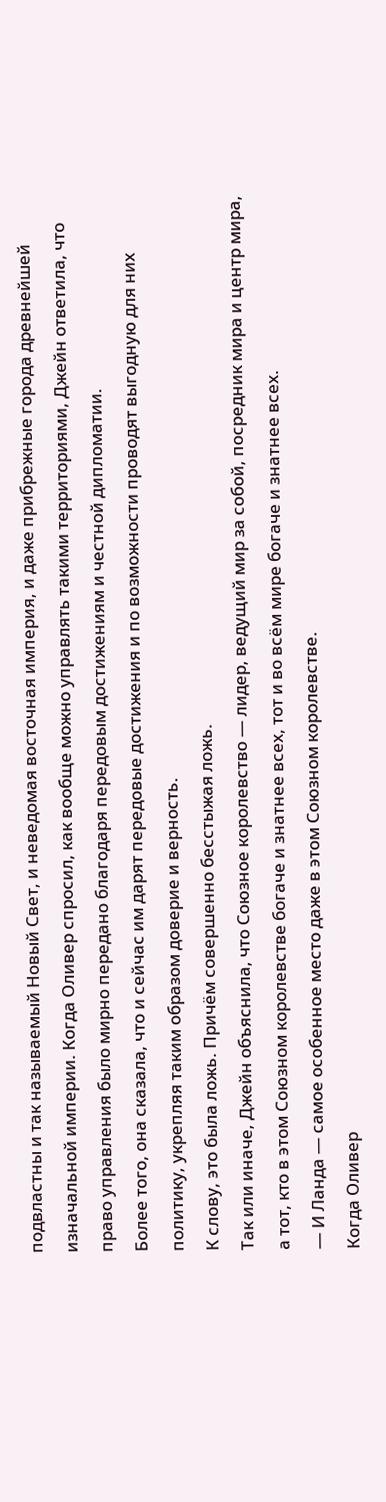подвластны и так называемый Новый Свет, и неведомая восточная империя, и даже прибрежные города древнейшей изначальной империи. Когда Оливер спросил, как вообще можно управлять такими территориями, Джейн ответила, что право управления было мирно передано благодаря передовым достижениям и честной дипломатии.
Более того, она сказала, что и сейчас им дарят передовые достижения и по возможности проводят выгодную для них политику, укрепляя таким образом доверие и верность.
К слову, это была ложь. Причём совершенно бесстыжая ложь.
Так или иначе, Джейн объяснила, что Союзное королевство — лидер, ведущий мир за собой, посредник мира и центр мира, а тот, кто в этом Союзном королевстве богаче и знатнее всех, тот и во всём мире богаче и знатнее всех.
— И Ланда — самое особенное место даже в этом Союзном королевстве.
Когда Оливер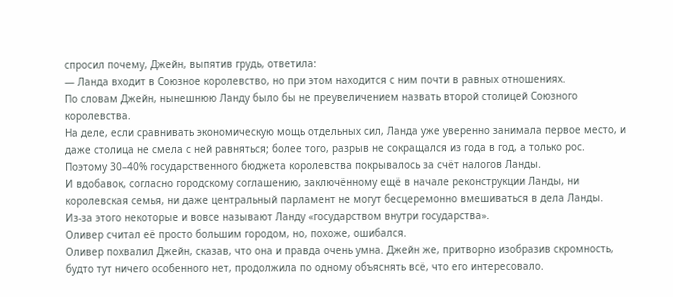спросил почему, Джейн, выпятив грудь, ответила:
— Ланда входит в Союзное королевство, но при этом находится с ним почти в равных отношениях.
По словам Джейн, нынешнюю Ланду было бы не преувеличением назвать второй столицей Союзного королевства.
На деле, если сравнивать экономическую мощь отдельных сил, Ланда уже уверенно занимала первое место, и даже столица не смела с ней равняться; более того, разрыв не сокращался из года в год, а только рос.
Поэтому 30–40% государственного бюджета королевства покрывалось за счёт налогов Ланды.
И вдобавок, согласно городскому соглашению, заключённому ещё в начале реконструкции Ланды, ни королевская семья, ни даже центральный парламент не могут бесцеремонно вмешиваться в дела Ланды.
Из-за этого некоторые и вовсе называют Ланду «государством внутри государства».
Оливер считал её просто большим городом, но, похоже, ошибался.
Оливер похвалил Джейн, сказав, что она и правда очень умна. Джейн же, притворно изобразив скромность, будто тут ничего особенного нет, продолжила по одному объяснять всё, что его интересовало.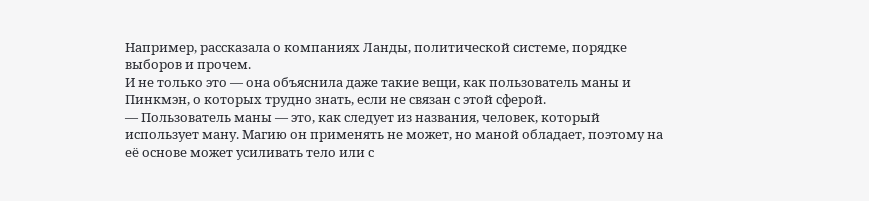Например, рассказала о компаниях Ланды, политической системе, порядке выборов и прочем.
И не только это — она объяснила даже такие вещи, как пользователь маны и Пинкмэн, о которых трудно знать, если не связан с этой сферой.
— Пользователь маны — это, как следует из названия, человек, который использует ману. Магию он применять не может, но маной обладает, поэтому на её основе может усиливать тело или с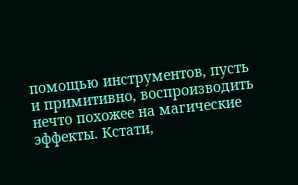помощью инструментов, пусть и примитивно, воспроизводить нечто похожее на магические эффекты. Кстати,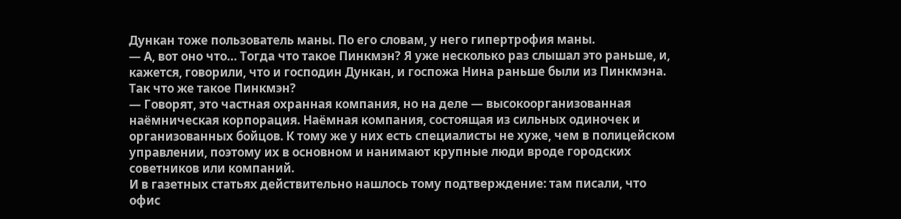Дункан тоже пользователь маны. По его словам, у него гипертрофия маны.
— А, вот оно что… Тогда что такое Пинкмэн? Я уже несколько раз слышал это раньше, и, кажется, говорили, что и господин Дункан, и госпожа Нина раньше были из Пинкмэна. Так что же такое Пинкмэн?
— Говорят, это частная охранная компания, но на деле — высокоорганизованная наёмническая корпорация. Наёмная компания, состоящая из сильных одиночек и организованных бойцов. К тому же у них есть специалисты не хуже, чем в полицейском управлении, поэтому их в основном и нанимают крупные люди вроде городских советников или компаний.
И в газетных статьях действительно нашлось тому подтверждение: там писали, что офис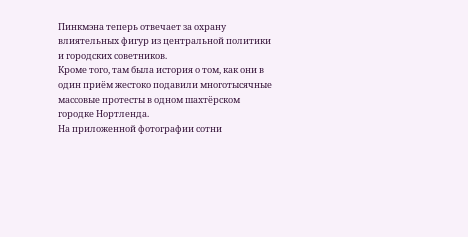Пинкмэна теперь отвечает за охрану влиятельных фигур из центральной политики и городских советников.
Кроме того, там была история о том, как они в один приём жестоко подавили многотысячные массовые протесты в одном шахтёрском городке Нортленда.
На приложенной фотографии сотни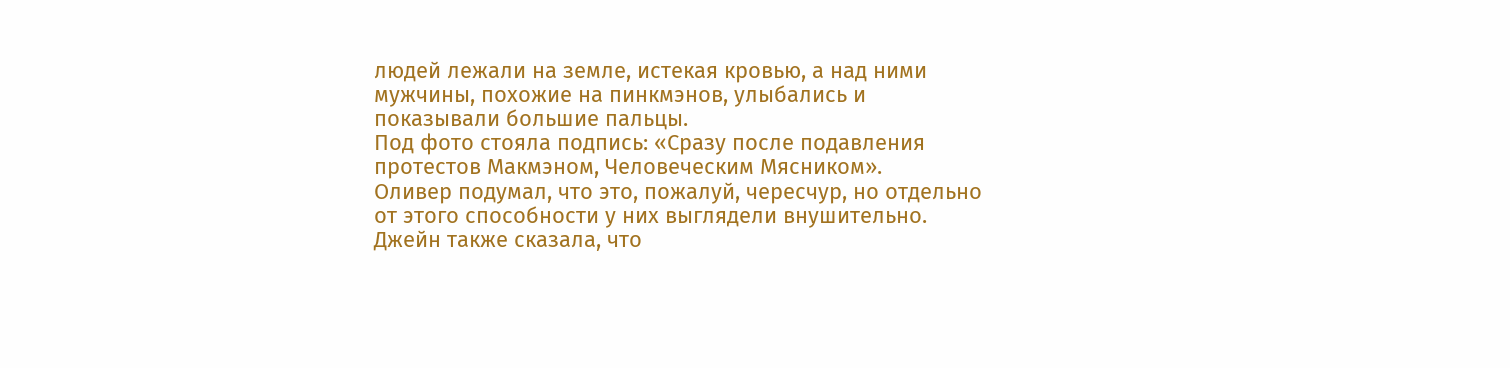людей лежали на земле, истекая кровью, а над ними мужчины, похожие на пинкмэнов, улыбались и показывали большие пальцы.
Под фото стояла подпись: «Сразу после подавления протестов Макмэном, Человеческим Мясником».
Оливер подумал, что это, пожалуй, чересчур, но отдельно от этого способности у них выглядели внушительно.
Джейн также сказала, что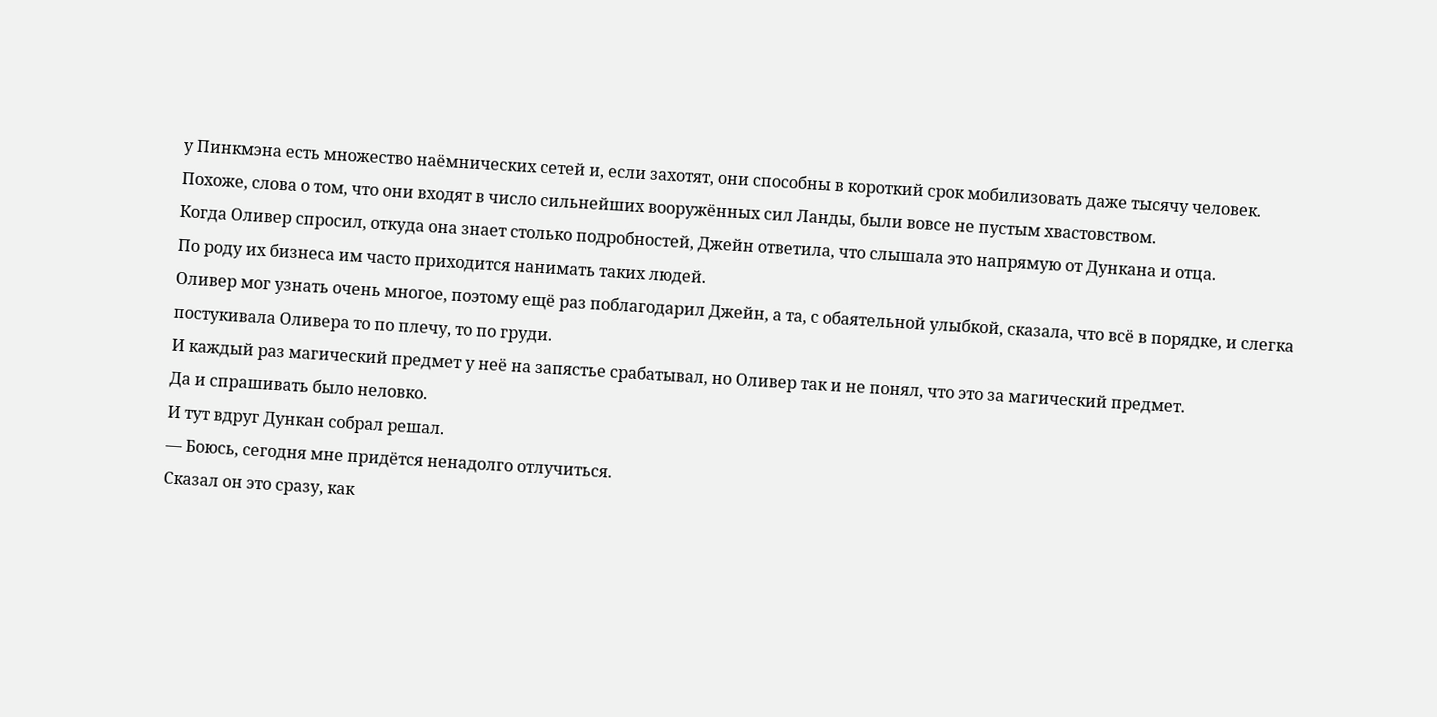у Пинкмэна есть множество наёмнических сетей и, если захотят, они способны в короткий срок мобилизовать даже тысячу человек.
Похоже, слова о том, что они входят в число сильнейших вооружённых сил Ланды, были вовсе не пустым хвастовством.
Когда Оливер спросил, откуда она знает столько подробностей, Джейн ответила, что слышала это напрямую от Дункана и отца.
По роду их бизнеса им часто приходится нанимать таких людей.
Оливер мог узнать очень многое, поэтому ещё раз поблагодарил Джейн, а та, с обаятельной улыбкой, сказала, что всё в порядке, и слегка постукивала Оливера то по плечу, то по груди.
И каждый раз магический предмет у неё на запястье срабатывал, но Оливер так и не понял, что это за магический предмет.
Да и спрашивать было неловко.
И тут вдруг Дункан собрал решал.
— Боюсь, сегодня мне придётся ненадолго отлучиться.
Сказал он это сразу, как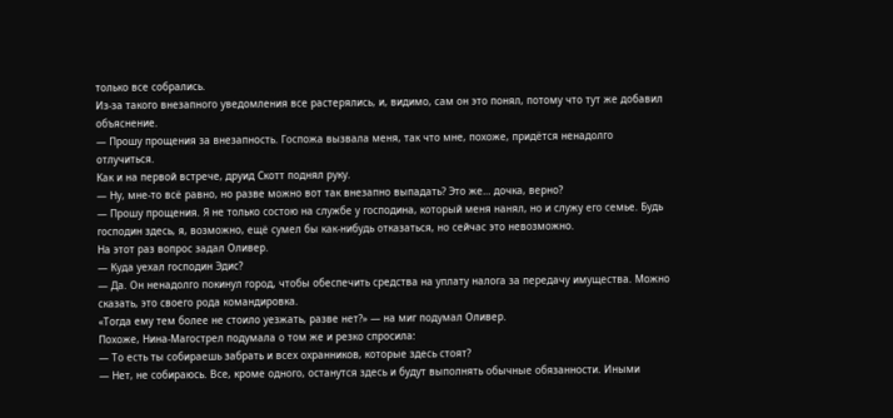только все собрались.
Из-за такого внезапного уведомления все растерялись, и, видимо, сам он это понял, потому что тут же добавил объяснение.
— Прошу прощения за внезапность. Госпожа вызвала меня, так что мне, похоже, придётся ненадолго отлучиться.
Как и на первой встрече, друид Скотт поднял руку.
— Ну, мне-то всё равно, но разве можно вот так внезапно выпадать? Это же… дочка, верно?
— Прошу прощения. Я не только состою на службе у господина, который меня нанял, но и служу его семье. Будь господин здесь, я, возможно, ещё сумел бы как-нибудь отказаться, но сейчас это невозможно.
На этот раз вопрос задал Оливер.
— Куда уехал господин Эдис?
— Да. Он ненадолго покинул город, чтобы обеспечить средства на уплату налога за передачу имущества. Можно сказать, это своего рода командировка.
«Тогда ему тем более не стоило уезжать, разве нет?» — на миг подумал Оливер.
Похоже, Нина-Магострел подумала о том же и резко спросила:
— То есть ты собираешь забрать и всех охранников, которые здесь стоят?
— Нет, не собираюсь. Все, кроме одного, останутся здесь и будут выполнять обычные обязанности. Иными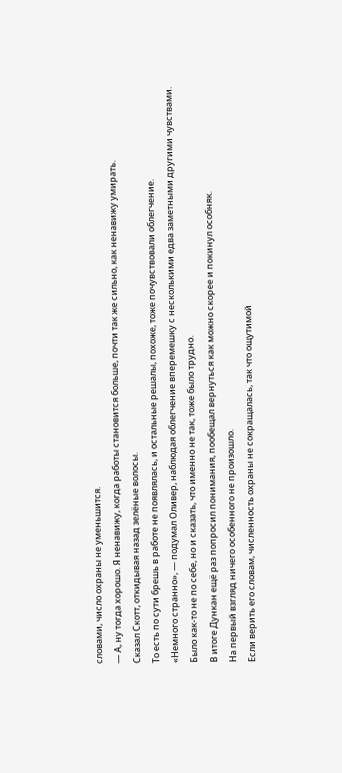словами, число охраны не уменьшится.
— А, ну тогда хорошо. Я ненавижу, когда работы становится больше, почти так же сильно, как ненавижу умирать.
Сказал Скотт, откидывая назад зелёные волосы.
То есть по сути брешь в работе не появлялась, и остальные решалы, похоже, тоже почувствовали облегчение.
«Немного странно», — подумал Оливер, наблюдая облегчение вперемешку с несколькими едва заметными другими чувствами.
Было как-то не по себе, но и сказать, что именно не так, тоже было трудно.
В итоге Дункан ещё раз попросил понимания, пообещал вернуться как можно скорее и покинул особняк.
На первый взгляд ничего особенного не произошло.
Если верить его словам, численность охраны не сокращалась, так что ощутимой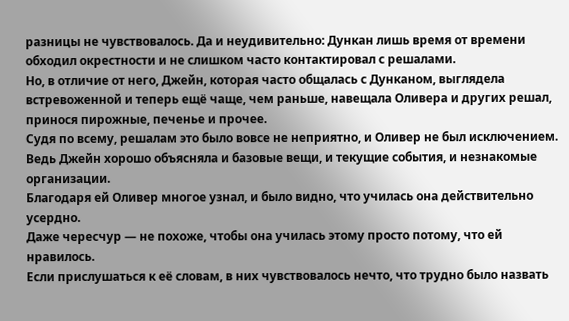разницы не чувствовалось. Да и неудивительно: Дункан лишь время от времени обходил окрестности и не слишком часто контактировал с решалами.
Но, в отличие от него, Джейн, которая часто общалась с Дунканом, выглядела встревоженной и теперь ещё чаще, чем раньше, навещала Оливера и других решал, принося пирожные, печенье и прочее.
Судя по всему, решалам это было вовсе не неприятно, и Оливер не был исключением.
Ведь Джейн хорошо объясняла и базовые вещи, и текущие события, и незнакомые организации.
Благодаря ей Оливер многое узнал, и было видно, что училась она действительно усердно.
Даже чересчур — не похоже, чтобы она училась этому просто потому, что ей нравилось.
Если прислушаться к её словам, в них чувствовалось нечто, что трудно было назвать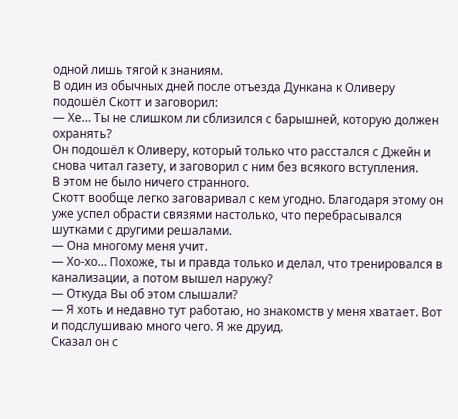одной лишь тягой к знаниям.
В один из обычных дней после отъезда Дункана к Оливеру подошёл Скотт и заговорил:
— Хе… Ты не слишком ли сблизился с барышней, которую должен охранять?
Он подошёл к Оливеру, который только что расстался с Джейн и снова читал газету, и заговорил с ним без всякого вступления.
В этом не было ничего странного.
Скотт вообще легко заговаривал с кем угодно. Благодаря этому он уже успел обрасти связями настолько, что перебрасывался шутками с другими решалами.
— Она многому меня учит.
— Хо-хо… Похоже, ты и правда только и делал, что тренировался в канализации, а потом вышел наружу?
— Откуда Вы об этом слышали?
— Я хоть и недавно тут работаю, но знакомств у меня хватает. Вот и подслушиваю много чего. Я же друид.
Сказал он с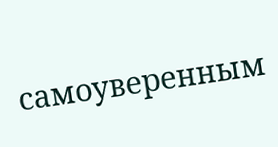самоуверенным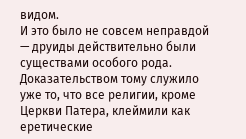видом.
И это было не совсем неправдой — друиды действительно были существами особого рода.
Доказательством тому служило уже то, что все религии, кроме Церкви Патера, клеймили как еретические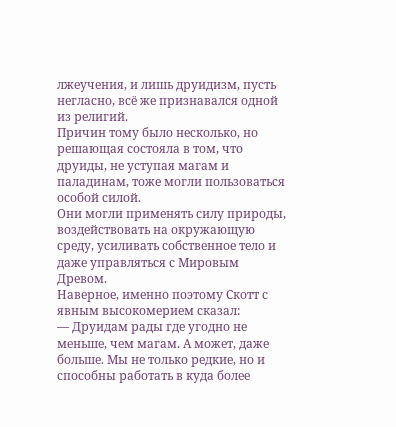лжеучения, и лишь друидизм, пусть негласно, всё же признавался одной из религий.
Причин тому было несколько, но решающая состояла в том, что друиды, не уступая магам и паладинам, тоже могли пользоваться особой силой.
Они могли применять силу природы, воздействовать на окружающую среду, усиливать собственное тело и даже управляться с Мировым Древом.
Наверное, именно поэтому Скотт с явным высокомерием сказал:
— Друидам рады где угодно не меньше, чем магам. А может, даже больше. Мы не только редкие, но и способны работать в куда более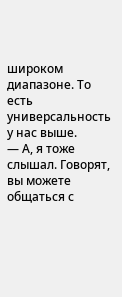широком диапазоне. То есть универсальность у нас выше.
— А, я тоже слышал. Говорят, вы можете общаться с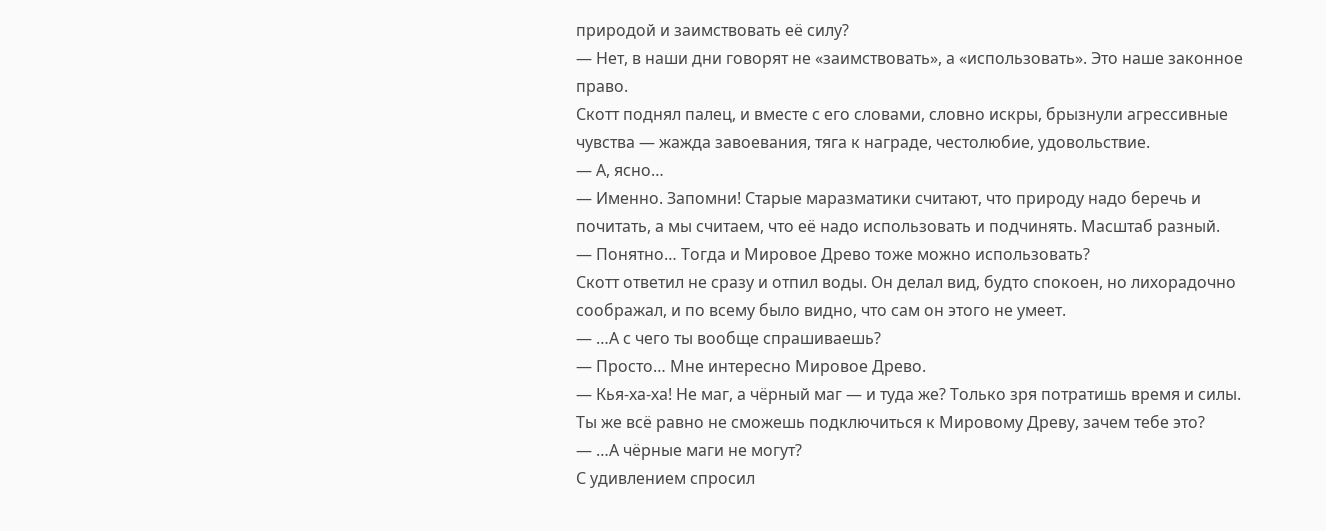природой и заимствовать её силу?
— Нет, в наши дни говорят не «заимствовать», а «использовать». Это наше законное право.
Скотт поднял палец, и вместе с его словами, словно искры, брызнули агрессивные чувства — жажда завоевания, тяга к награде, честолюбие, удовольствие.
— А, ясно…
— Именно. Запомни! Старые маразматики считают, что природу надо беречь и почитать, а мы считаем, что её надо использовать и подчинять. Масштаб разный.
— Понятно… Тогда и Мировое Древо тоже можно использовать?
Скотт ответил не сразу и отпил воды. Он делал вид, будто спокоен, но лихорадочно соображал, и по всему было видно, что сам он этого не умеет.
— …А с чего ты вообще спрашиваешь?
— Просто… Мне интересно Мировое Древо.
— Кья-ха-ха! Не маг, а чёрный маг — и туда же? Только зря потратишь время и силы. Ты же всё равно не сможешь подключиться к Мировому Древу, зачем тебе это?
— …А чёрные маги не могут?
С удивлением спросил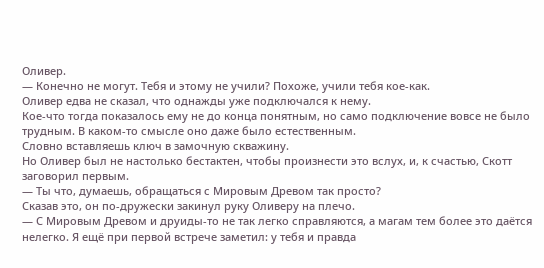Оливер.
— Конечно не могут. Тебя и этому не учили? Похоже, учили тебя кое-как.
Оливер едва не сказал, что однажды уже подключался к нему.
Кое-что тогда показалось ему не до конца понятным, но само подключение вовсе не было трудным. В каком-то смысле оно даже было естественным.
Словно вставляешь ключ в замочную скважину.
Но Оливер был не настолько бестактен, чтобы произнести это вслух, и, к счастью, Скотт заговорил первым.
— Ты что, думаешь, обращаться с Мировым Древом так просто?
Сказав это, он по-дружески закинул руку Оливеру на плечо.
— С Мировым Древом и друиды-то не так легко справляются, а магам тем более это даётся нелегко. Я ещё при первой встрече заметил: у тебя и правда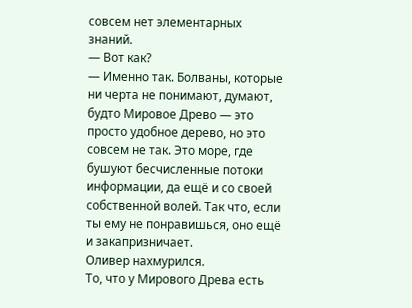совсем нет элементарных знаний.
— Вот как?
— Именно так. Болваны, которые ни черта не понимают, думают, будто Мировое Древо — это просто удобное дерево, но это совсем не так. Это море, где бушуют бесчисленные потоки информации, да ещё и со своей собственной волей. Так что, если ты ему не понравишься, оно ещё и закапризничает.
Оливер нахмурился.
То, что у Мирового Древа есть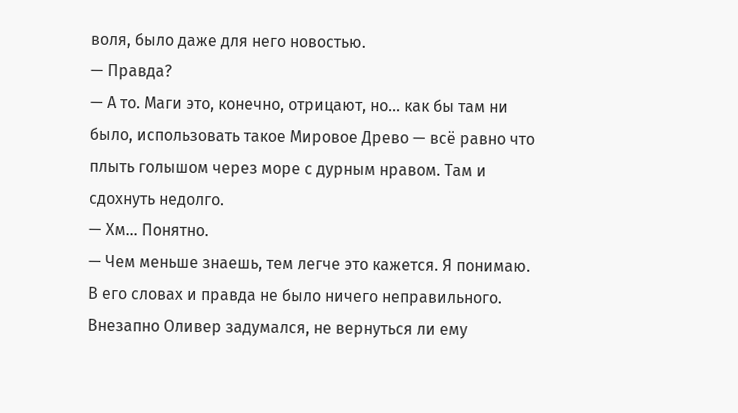воля, было даже для него новостью.
— Правда?
— А то. Маги это, конечно, отрицают, но… как бы там ни было, использовать такое Мировое Древо — всё равно что плыть голышом через море с дурным нравом. Там и сдохнуть недолго.
— Хм… Понятно.
— Чем меньше знаешь, тем легче это кажется. Я понимаю.
В его словах и правда не было ничего неправильного. Внезапно Оливер задумался, не вернуться ли ему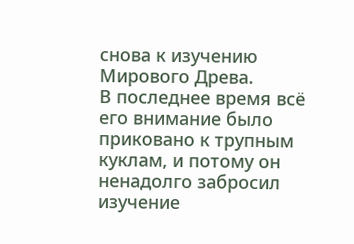снова к изучению Мирового Древа.
В последнее время всё его внимание было приковано к трупным куклам, и потому он ненадолго забросил изучение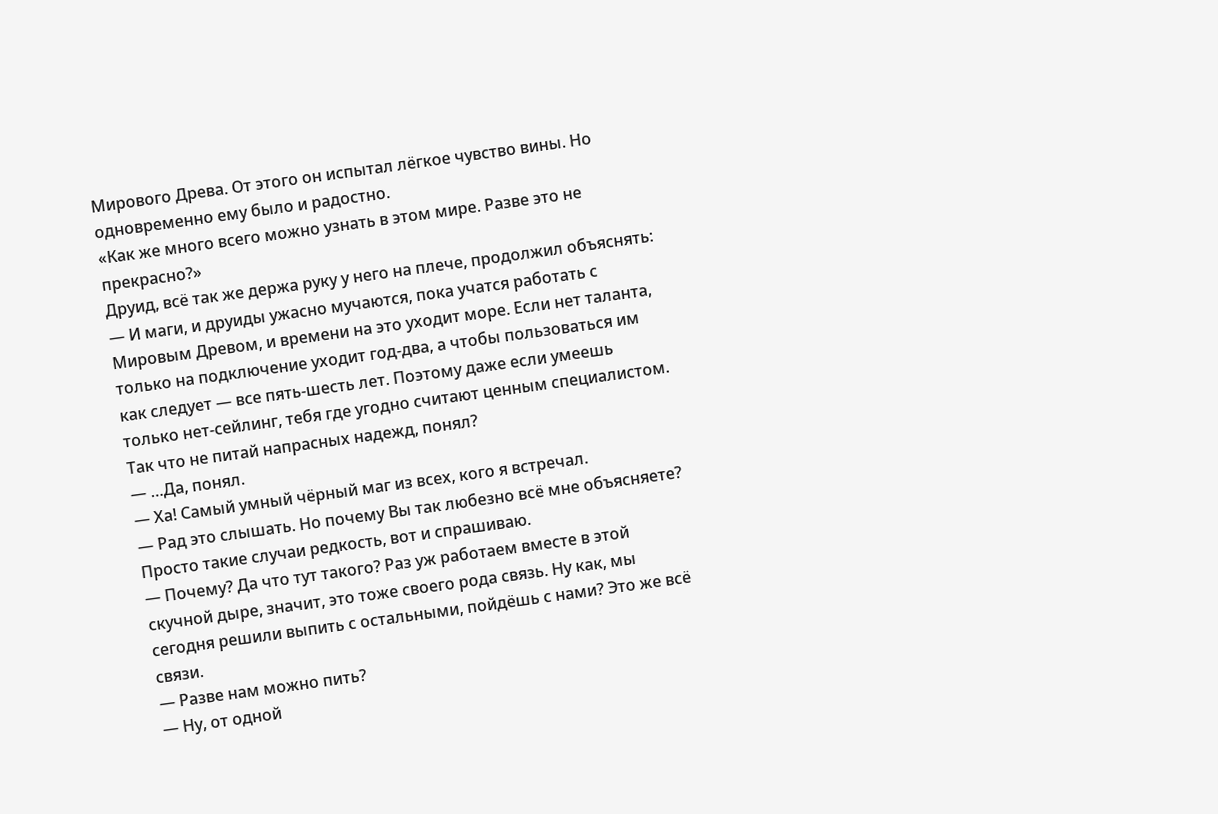Мирового Древа. От этого он испытал лёгкое чувство вины. Но одновременно ему было и радостно.
«Как же много всего можно узнать в этом мире. Разве это не прекрасно?»
Друид, всё так же держа руку у него на плече, продолжил объяснять:
— И маги, и друиды ужасно мучаются, пока учатся работать с Мировым Древом, и времени на это уходит море. Если нет таланта, только на подключение уходит год-два, а чтобы пользоваться им как следует — все пять-шесть лет. Поэтому даже если умеешь только нет-сейлинг, тебя где угодно считают ценным специалистом. Так что не питай напрасных надежд, понял?
— …Да, понял.
— Ха! Самый умный чёрный маг из всех, кого я встречал.
— Рад это слышать. Но почему Вы так любезно всё мне объясняете? Просто такие случаи редкость, вот и спрашиваю.
— Почему? Да что тут такого? Раз уж работаем вместе в этой скучной дыре, значит, это тоже своего рода связь. Ну как, мы сегодня решили выпить с остальными, пойдёшь с нами? Это же всё связи.
— Разве нам можно пить?
— Ну, от одной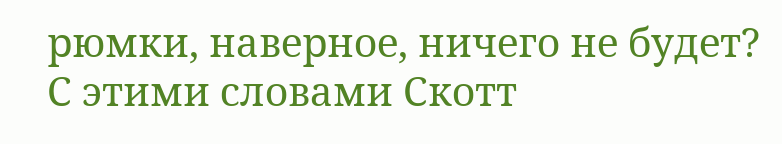рюмки, наверное, ничего не будет?
С этими словами Скотт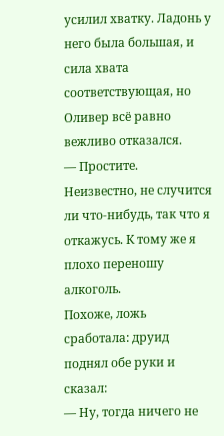усилил хватку. Ладонь у него была большая, и сила хвата соответствующая, но Оливер всё равно вежливо отказался.
— Простите. Неизвестно, не случится ли что-нибудь, так что я откажусь. К тому же я плохо переношу алкоголь.
Похоже, ложь сработала: друид поднял обе руки и сказал:
— Ну, тогда ничего не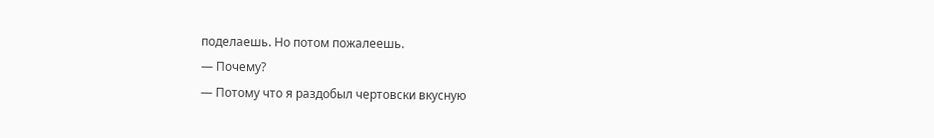поделаешь. Но потом пожалеешь.
— Почему?
— Потому что я раздобыл чертовски вкусную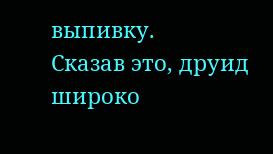выпивку.
Сказав это, друид широко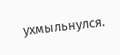ухмыльнулся.